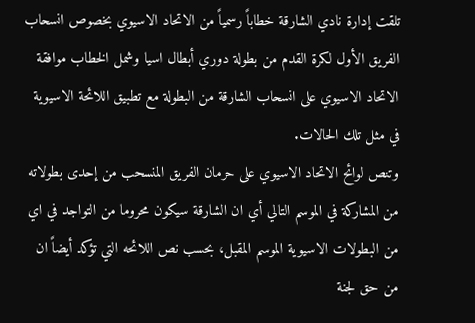تلقت إدارة نادي الشارقة خطاباً رسمياً من الاتحاد الاسيوي بخصوص انسحاب الفريق الأول لكرة القدم من بطولة دوري أبطال اسيا وشمل الخطاب موافقة الاتحاد الاسيوي على انسحاب الشارقة من البطولة مع تطبيق اللائحة الاسيوية في مثل تلك الحالات.
وتنص لوائح الاتحاد الاسيوي على حرمان الفريق المنسحب من إحدى بطولاته من المشاركة في الموسم التالي أي ان الشارقة سيكون محروما من التواجد في اي من البطولات الاسيوية الموسم المقبل، بحسب نص اللائحه التي تؤكد أيضاً ان من حق لجنة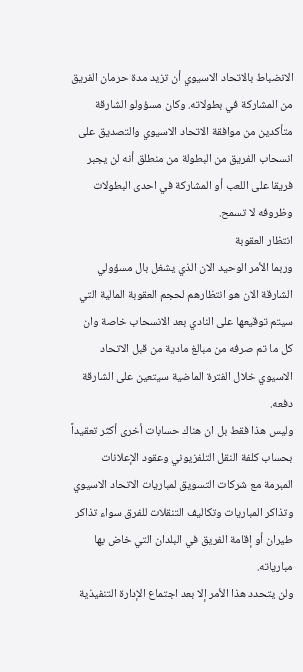الانضباط بالاتحاد الاسيوي أن تزيد مدة حرمان الفريق من المشاركة في بطولاته. وكان مسؤولو الشارقة متأكدين من موافقة الاتحاد الاسيوي والتصديق على انسحاب الفريق من البطولة من منطلق أنه لن يجبر فريقا على اللعب أو المشاركة في احدى البطولات وظروفه لا تسمح.
انتظار العقوبة
وربما الأمر الوحيد الان الذي يشغل بال مسؤولي الشارقة الان هو انتظارهم لحجم العقوبة المالية التي سيتم توقيعها على النادي بعد الانسحاب خاصة وان كل ما تم صرفه من مبالغ مادية من قبل الاتحاد الاسيوي خلال الفترة الماضية سيتعين على الشارقة دفعه.
وليس هذا فقط بل ان هناك حسابات أخرى أكثر تعقيداً بحساب كلفة النقل التلفزيوني وعقود الإعلانات المبرمة مع شركات التسويق لمباريات الاتحاد الاسيوي وتذاكر المباريات وتكاليف التنقلات للفرق سواء تذاكر طيران أو إقامة الفريق في البلدان التي خاض بها مبارياته.
ولن يتحدد هذا الأمر إلا بعد اجتماع الإدارة التنفيذية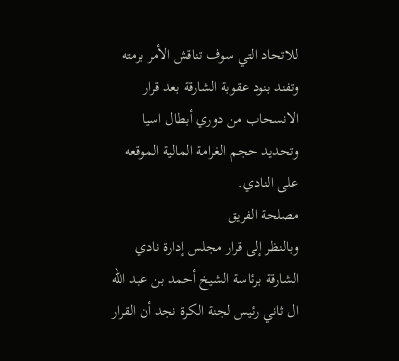للاتحاد التي سوف تناقش الأمر برمته وتفند بنود عقوبة الشارقة بعد قرار الانسحاب من دوري أبطال اسيا وتحديد حجم الغرامة المالية الموقعه على النادي.
مصلحة الفريق
وبالنظر إلى قرار مجلس إدارة نادي الشارقة برئاسة الشيخ أحمد بن عبد الله ال ثاني رئيس لجنة الكرة نجد أن القرار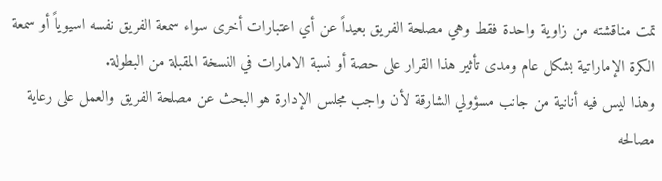تمت مناقشته من زاوية واحدة فقط وهي مصلحة الفريق بعيداً عن أي اعتبارات أخرى سواء سمعة الفريق نفسه اسيوياً أو سمعة الكرة الإماراتية بشكل عام ومدى تأثير هذا القرار على حصة أو نسبة الامارات في النسخة المقبلة من البطولة.
وهذا ليس فيه أنانية من جانب مسؤولي الشارقة لأن واجب مجلس الإدارة هو البحث عن مصلحة الفريق والعمل على رعاية مصالحه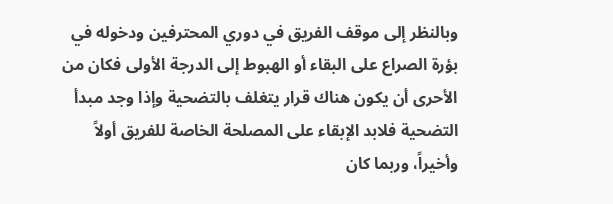وبالنظر إلى موقف الفريق في دوري المحترفين ودخوله في بؤرة الصراع على البقاء أو الهبوط إلى الدرجة الأولى فكان من الأحرى أن يكون هناك قرار يتغلف بالتضحية وإذا وجد مبدأ التضحية فلابد الإبقاء على المصلحة الخاصة للفريق أولاً وأخيراً، وربما كان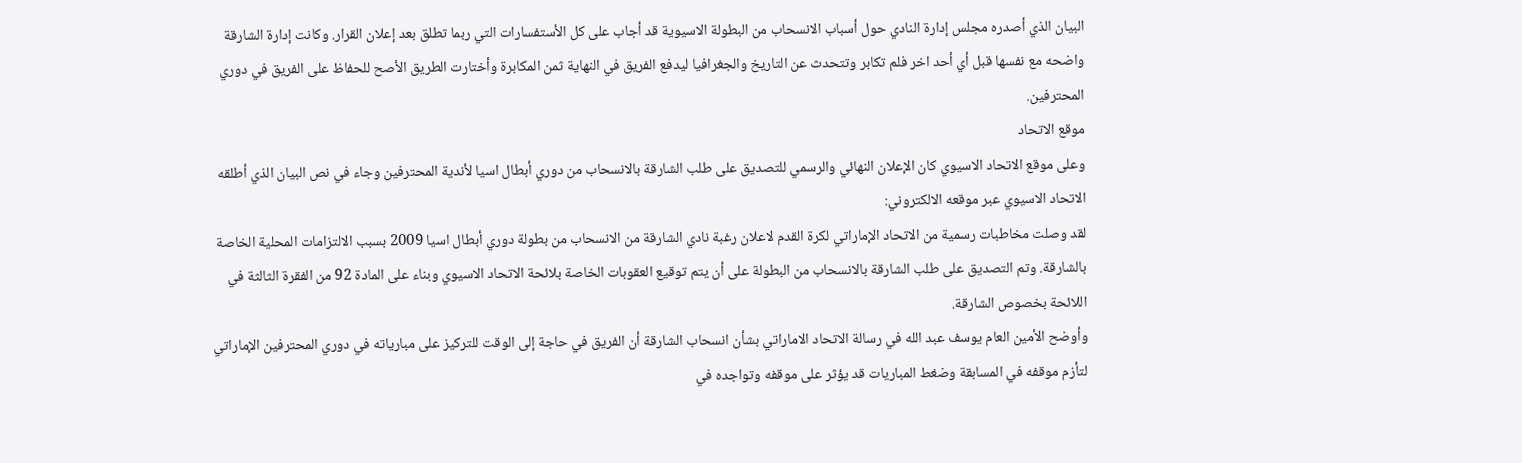البيان الذي أصدره مجلس إدارة النادي حول أسباب الانسحاب من البطولة الاسيوية قد أجاب على كل الأستفسارات التي ربما تطلق بعد إعلان القرار. وكانت إدارة الشارقة واضحه مع نفسها قبل أي أحد اخر فلم تكابر وتتحدث عن التاريخ والجغرافيا ليدفع الفريق في النهاية ثمن المكابرة وأختارت الطريق الأصح للحفاظ على الفريق في دوري المحترفين.
موقع الاتحاد
وعلى موقع الاتحاد الاسيوي كان الإعلان النهائي والرسمي للتصديق على طلب الشارقة بالانسحاب من دوري أبطال اسيا لأندية المحترفين وجاء في نص البيان الذي أطلقه الاتحاد الاسيوي عبر موقعه الالكتروني:
لقد وصلت مخاطبات رسمية من الاتحاد الإماراتي لكرة القدم لاعلان رغبة نادي الشارقة من الانسحاب من بطولة دوري أبطال اسيا 2009 بسبب الالتزامات المحلية الخاصة بالشارقة. وتم التصديق على طلب الشارقة بالانسحاب من البطولة على أن يتم توقيع العقوبات الخاصة بلائحة الاتحاد الاسيوي وبناء على المادة 92 من الفقرة الثالثة في اللائحة بخصوص الشارقة.
وأوضح الأمين العام يوسف عبد الله في رسالة الاتحاد الاماراتي بشأن انسحاب الشارقة أن الفريق في حاجة إلى الوقت للتركيز على مبارياته في دوري المحترفين الإماراتي لتأزم موقفه في المسابقة وضغط المباريات قد يؤثر على موقفه وتواجده في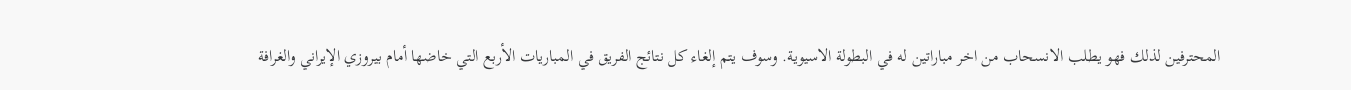المحترفين لذلك فهو يطلب الانسحاب من اخر مباراتين له في البطولة الاسيوية. وسوف يتم إلغاء كل نتائج الفريق في المباريات الأربع التي خاضها أمام بيروزي الإيراني والغرافة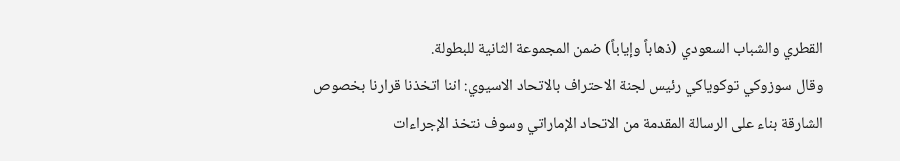القطري والشباب السعودي (ذهاباً وإياباً) ضمن المجموعة الثانية للبطولة.
وقال سوزوكي توكوياكي رئيس لجنة الاحتراف بالاتحاد الاسيوي: اننا اتخذنا قرارنا بخصوص الشارقة بناء على الرسالة المقدمة من الاتحاد الإماراتي وسوف نتخذ الإجراءات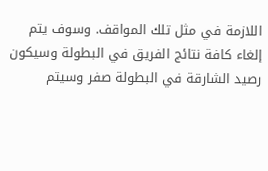اللازمة في مثل تلك المواقف. وسوف يتم إلغاء كافة نتائج الفريق في البطولة وسيكون رصيد الشارقة في البطولة صفر وسيتم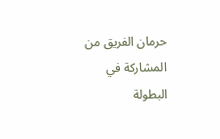حرمان الفريق من المشاركة في البطولة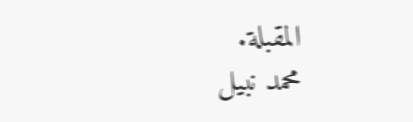المقبلة.
محمد نبيل